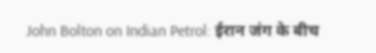John Bolton on Indian Petrol: ईरान जंग के बीच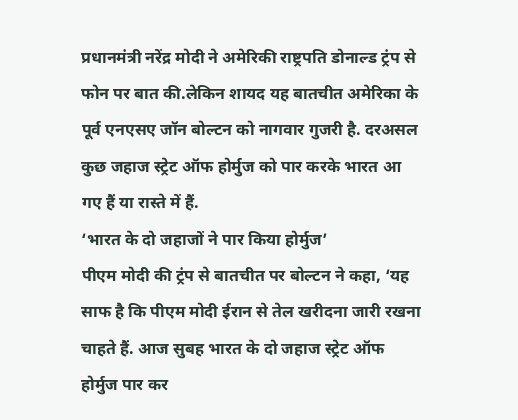प्रधानमंत्री नरेंद्र मोदी ने अमेरिकी राष्ट्रपति डोनाल्ड ट्रंप से फोन पर बात की.लेकिन शायद यह बातचीत अमेरिका के पूर्व एनएसए जॉन बोल्टन को नागवार गुजरी है. दरअसल कुछ जहाज स्ट्रेट ऑफ होर्मुज को पार करके भारत आ गए हैं या रास्ते में हैं.
‘भारत के दो जहाजों ने पार किया होर्मुज’
पीएम मोदी की ट्रंप से बातचीत पर बोल्टन ने कहा, ‘यह साफ है कि पीएम मोदी ईरान से तेल खरीदना जारी रखना चाहते हैं. आज सुबह भारत के दो जहाज स्ट्रेट ऑफ होर्मुज पार कर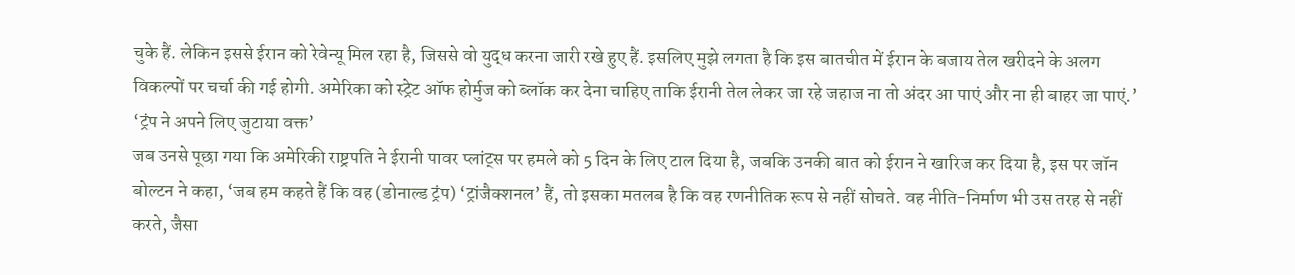चुके हैं. लेकिन इससे ईरान को रेवेन्यू मिल रहा है, जिससे वो युद्ध करना जारी रखे हुए हैं. इसलिए मुझे लगता है कि इस बातचीत में ईरान के बजाय तेल खरीदने के अलग विकल्पों पर चर्चा की गई होगी. अमेरिका को स्ट्रेट ऑफ होर्मुज को ब्लॉक कर देना चाहिए ताकि ईरानी तेल लेकर जा रहे जहाज ना तो अंदर आ पाएं और ना ही बाहर जा पाएं.’
‘ट्रंप ने अपने लिए जुटाया वक्त’
जब उनसे पूछा गया कि अमेरिकी राष्ट्रपति ने ईरानी पावर प्लांट्स पर हमले को 5 दिन के लिए टाल दिया है, जबकि उनकी बात को ईरान ने खारिज कर दिया है, इस पर जॉन बोल्टन ने कहा, ‘जब हम कहते हैं कि वह (डोनाल्ड ट्रंप) ‘ट्रांजैक्शनल’ हैं, तो इसका मतलब है कि वह रणनीतिक रूप से नहीं सोचते. वह नीति-निर्माण भी उस तरह से नहीं करते, जैसा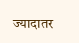ज्यादातर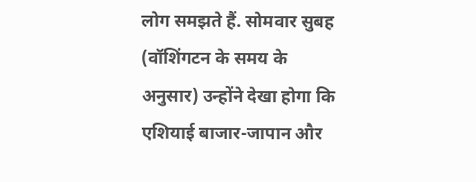लोग समझते हैं. सोमवार सुबह (वॉशिंगटन के समय के अनुसार) उन्होंने देखा होगा कि एशियाई बाजार-जापान और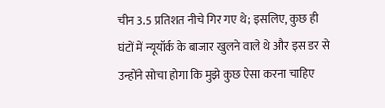चीन 3.5 प्रतिशत नीचे गिर गए थे; इसलिए, कुछ ही घंटों में न्यूयॉर्क के बाजार खुलने वाले थे और इस डर से उन्होंने सोचा होगा कि मुझे कुछ ऐसा करना चाहिए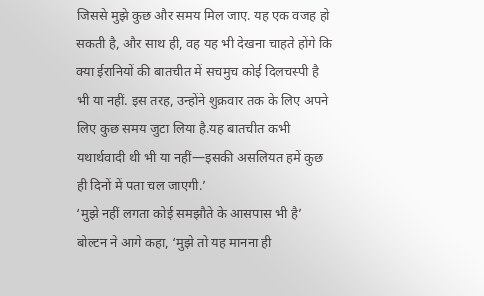जिससे मुझे कुछ और समय मिल जाए. यह एक वजह हो सकती है, और साथ ही, वह यह भी देखना चाहते होंगे कि क्या ईरानियों की बातचीत में सचमुच कोई दिलचस्पी है भी या नहीं. इस तरह, उन्होंने शुक्रवार तक के लिए अपने लिए कुछ समय जुटा लिया है.यह बातचीत कभी यथार्थवादी थी भी या नहीं—इसकी असलियत हमें कुछ ही दिनों में पता चल जाएगी.’
‘मुझे नहीं लगता कोई समझौते के आसपास भी है’
बोल्टन ने आगे कहा, ‘मुझे तो यह मानना ही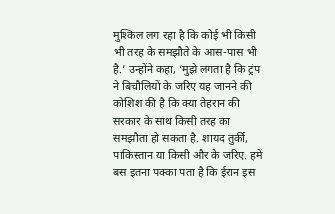मुश्किल लग रहा है कि कोई भी किसी भी तरह के समझौते के आस-पास भी है.’ उन्होंने कहा, ‘मुझे लगता है कि ट्रंप ने बिचौलियों के जरिए यह जानने की कोशिश की है कि क्या तेहरान की सरकार के साथ किसी तरह का समझौता हो सकता है. शायद तुर्की, पाकिस्तान या किसी और के जरिए. हमें बस इतना पक्का पता है कि ईरान इस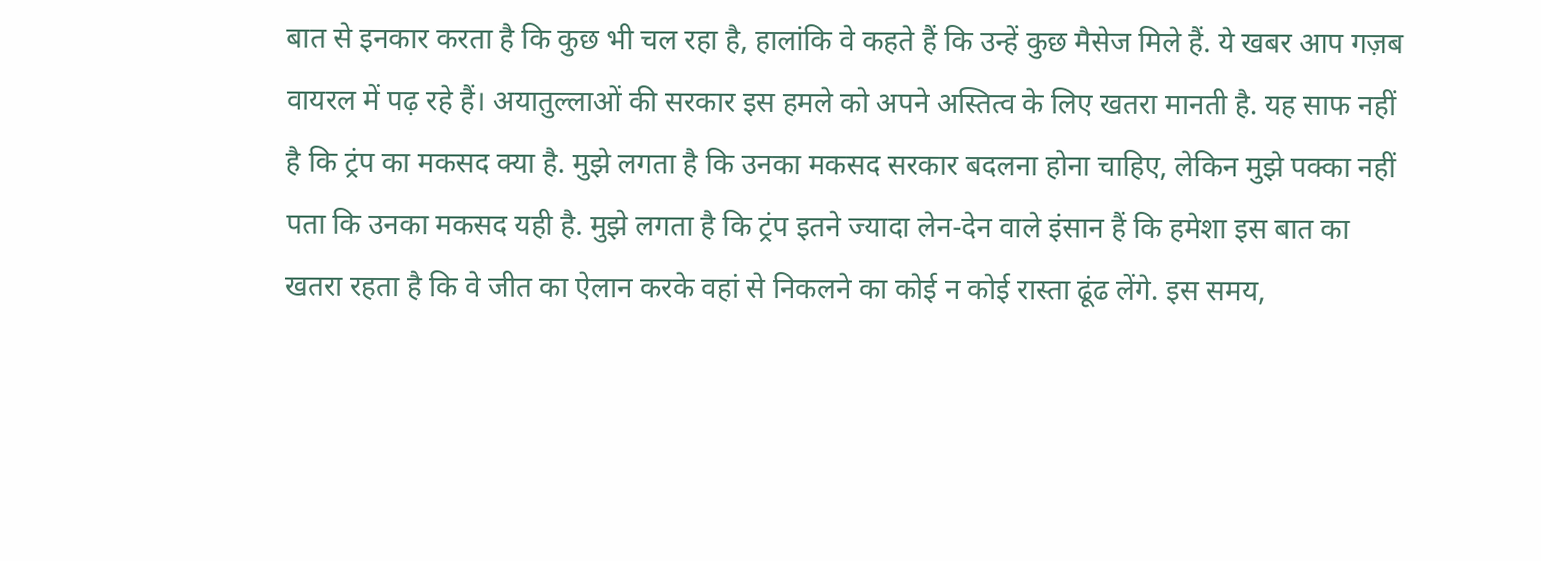बात से इनकार करता है कि कुछ भी चल रहा है, हालांकि वे कहते हैं कि उन्हें कुछ मैसेज मिले हैं. ये खबर आप गज़ब वायरल में पढ़ रहे हैं। अयातुल्लाओं की सरकार इस हमले को अपने अस्तित्व के लिए खतरा मानती है. यह साफ नहीं है कि ट्रंप का मकसद क्या है. मुझे लगता है कि उनका मकसद सरकार बदलना होना चाहिए, लेकिन मुझे पक्का नहीं पता कि उनका मकसद यही है. मुझे लगता है कि ट्रंप इतने ज्यादा लेन-देन वाले इंसान हैं कि हमेशा इस बात का खतरा रहता है कि वे जीत का ऐलान करके वहां से निकलने का कोई न कोई रास्ता ढूंढ लेंगे. इस समय,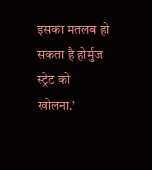इसका मतलब हो सकता है होर्मुज स्ट्रेट को खोलना.’